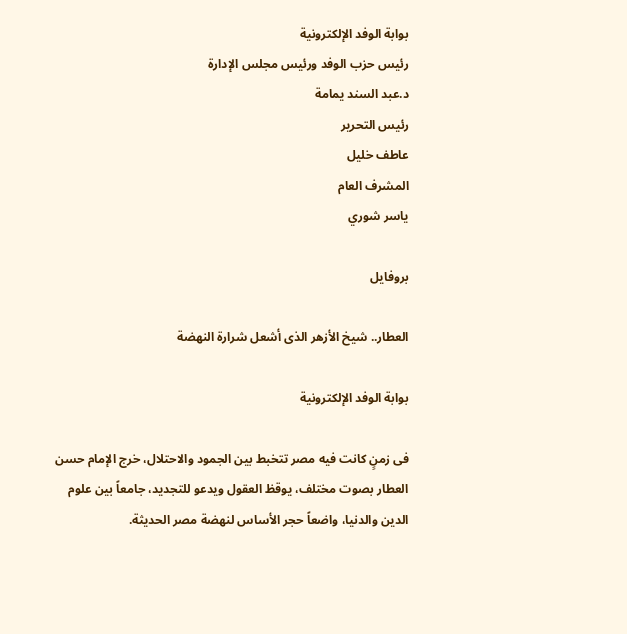بوابة الوفد الإلكترونية
رئيس حزب الوفد ورئيس مجلس الإدارة
د.عبد السند يمامة
رئيس التحرير
عاطف خليل
المشرف العام
ياسر شوري

بروفايل

العطار.. شيخ الأزهر الذى أشعل شرارة النهضة

بوابة الوفد الإلكترونية

فى زمنٍ كانت فيه مصر تتخبط بين الجمود والاحتلال، خرج الإمام حسن العطار بصوت مختلف، يوقظ العقول ويدعو للتجديد، جامعاً بين علوم الدين والدنيا، واضعاً حجر الأساس لنهضة مصر الحديثة.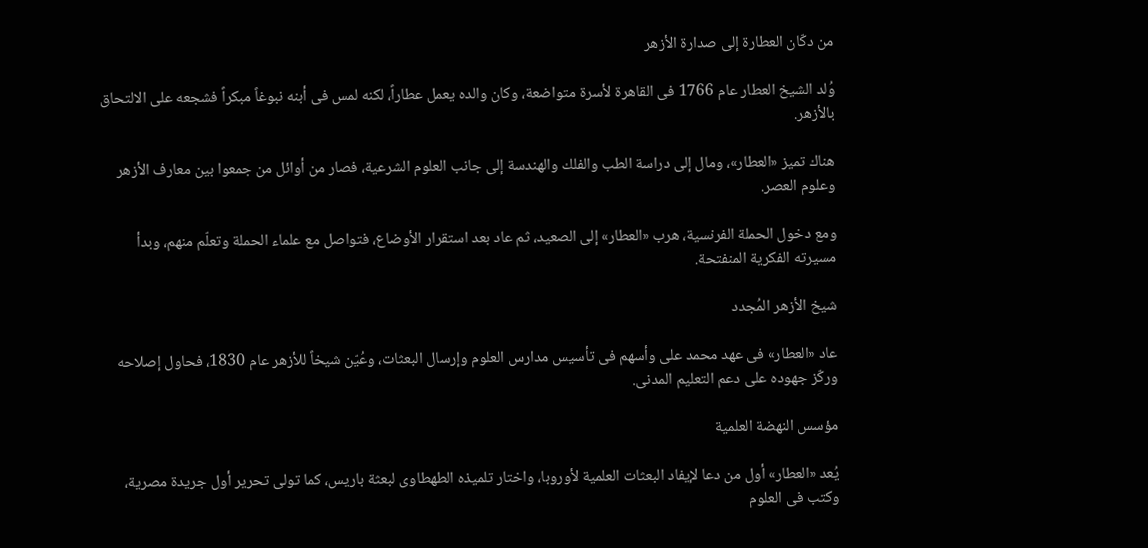من دكّان العطارة إلى صدارة الأزهر

وُلد الشيخ العطار عام 1766 فى القاهرة لأسرة متواضعة، وكان والده يعمل عطاراً، لكنه لمس فى أبنه نبوغاً مبكراً فشجعه على الالتحاق بالأزهر.

هناك تميز «العطار»، ومال إلى دراسة الطب والفلك والهندسة إلى جانب العلوم الشرعية، فصار من أوائل من جمعوا بين معارف الأزهر وعلوم العصر.

ومع دخول الحملة الفرنسية، هرب «العطار» إلى الصعيد، ثم عاد بعد استقرار الأوضاع، فتواصل مع علماء الحملة وتعلّم منهم، وبدأ مسيرته الفكرية المنفتحة.

شيخ الأزهر المُجدد

عاد «العطار» فى عهد محمد على وأسهم فى تأسيس مدارس العلوم وإرسال البعثات، وعُيّن شيخاً للأزهر عام 1830، فحاول إصلاحه وركّز جهوده على دعم التعليم المدنى.

مؤسس النهضة العلمية

يُعد «العطار» أول من دعا لإيفاد البعثات العلمية لأوروبا، واختار تلميذه الطهطاوى لبعثة باريس، كما تولى تحرير أول جريدة مصرية، وكتب فى العلوم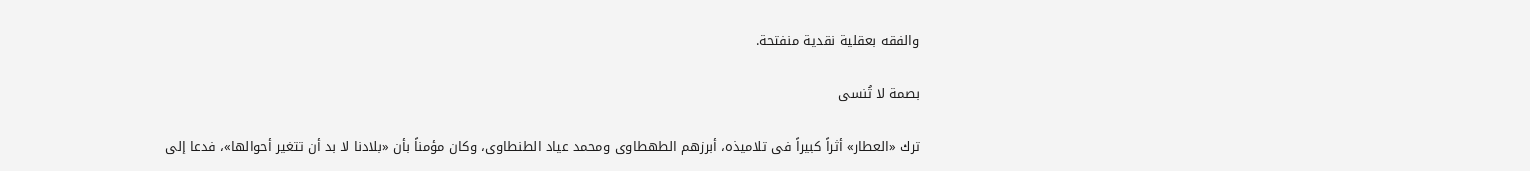والفقه بعقلية نقدية منفتحة.

بصمة لا تُنسى

ترك «العطار» أثراً كبيراً فى تلاميذه، أبرزهم الطهطاوى ومحمد عياد الطنطاوى، وكان مؤمناً بأن «بلادنا لا بد أن تتغير أحوالها»، فدعا إلى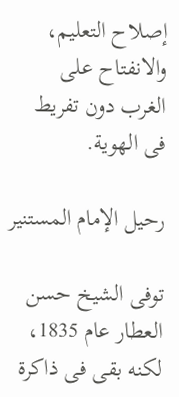إصلاح التعليم، والانفتاح على الغرب دون تفريط فى الهوية.

رحيل الإمام المستنير

توفى الشيخ حسن العطار عام 1835، لكنه بقى فى ذاكرة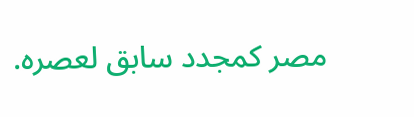مصر كمجدد سابق لعصره.